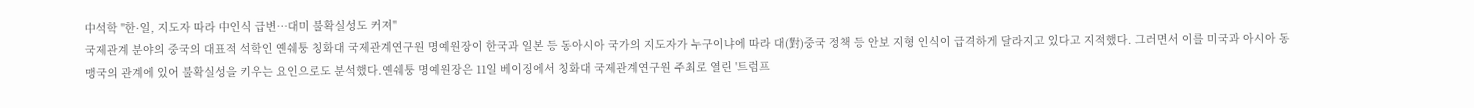中석학 "한·일, 지도자 따라 中인식 급변…대미 불확실성도 커져"
국제관계 분야의 중국의 대표적 석학인 옌쉐퉁 칭화대 국제관계연구원 명예원장이 한국과 일본 등 동아시아 국가의 지도자가 누구이냐에 따라 대(對)중국 정책 등 안보 지형 인식이 급격하게 달라지고 있다고 지적했다. 그러면서 이를 미국과 아시아 동맹국의 관계에 있어 불확실성을 키우는 요인으로도 분석했다.옌쉐퉁 명예원장은 11일 베이징에서 칭화대 국제관계연구원 주최로 열린 '트럼프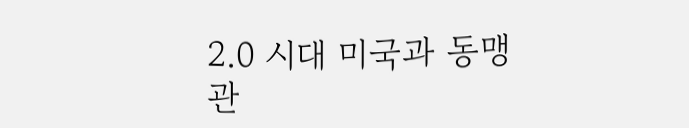2.0 시대 미국과 동맹관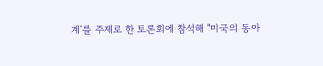계'를 주제로 한 토론회에 참석해 "미국의 동아